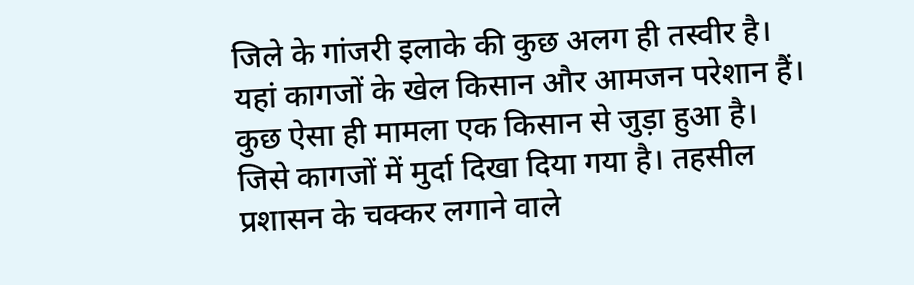जिले के गांजरी इलाके की कुछ अलग ही तस्वीर है। यहां कागजों के खेल किसान और आमजन परेशान हैं। कुछ ऐसा ही मामला एक किसान से जुड़ा हुआ है। जिसे कागजों में मुर्दा दिखा दिया गया है। तहसील प्रशासन के चक्कर लगाने वाले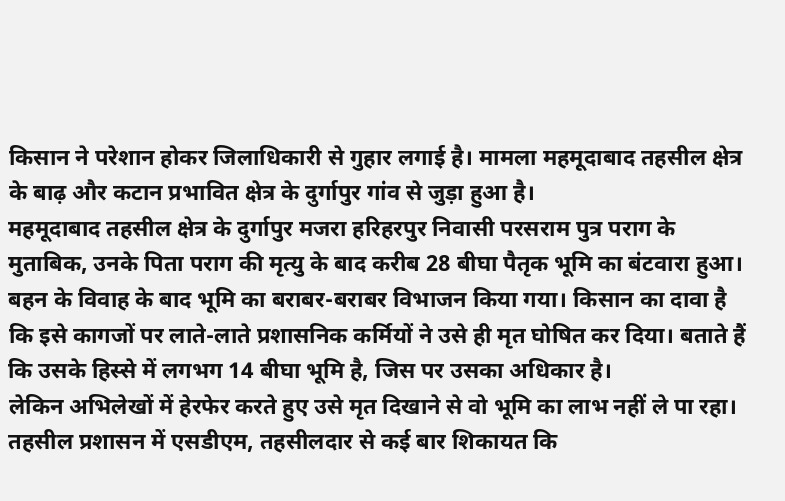किसान ने परेशान होकर जिलाधिकारी से गुहार लगाई है। मामला महमूदाबाद तहसील क्षेत्र के बाढ़ और कटान प्रभावित क्षेत्र के दुर्गापुर गांव से जुड़ा हुआ है।
महमूदाबाद तहसील क्षेत्र के दुर्गापुर मजरा हरिहरपुर निवासी परसराम पुत्र पराग के मुताबिक, उनके पिता पराग की मृत्यु के बाद करीब 28 बीघा पैतृक भूमि का बंटवारा हुआ। बहन के विवाह के बाद भूमि का बराबर-बराबर विभाजन किया गया। किसान का दावा है कि इसे कागजों पर लाते-लाते प्रशासनिक कर्मियों ने उसे ही मृत घोषित कर दिया। बताते हैं कि उसके हिस्से में लगभग 14 बीघा भूमि है, जिस पर उसका अधिकार है।
लेकिन अभिलेखों में हेरफेर करते हुए उसे मृत दिखाने से वो भूमि का लाभ नहीं ले पा रहा। तहसील प्रशासन में एसडीएम, तहसीलदार से कई बार शिकायत कि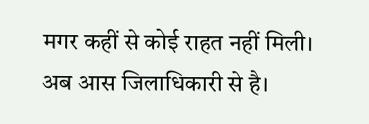मगर कहीं से कोई राहत नहीं मिली। अब आस जिलाधिकारी से है।